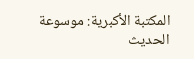المكتبة الأكبرية: موسوعة الحديث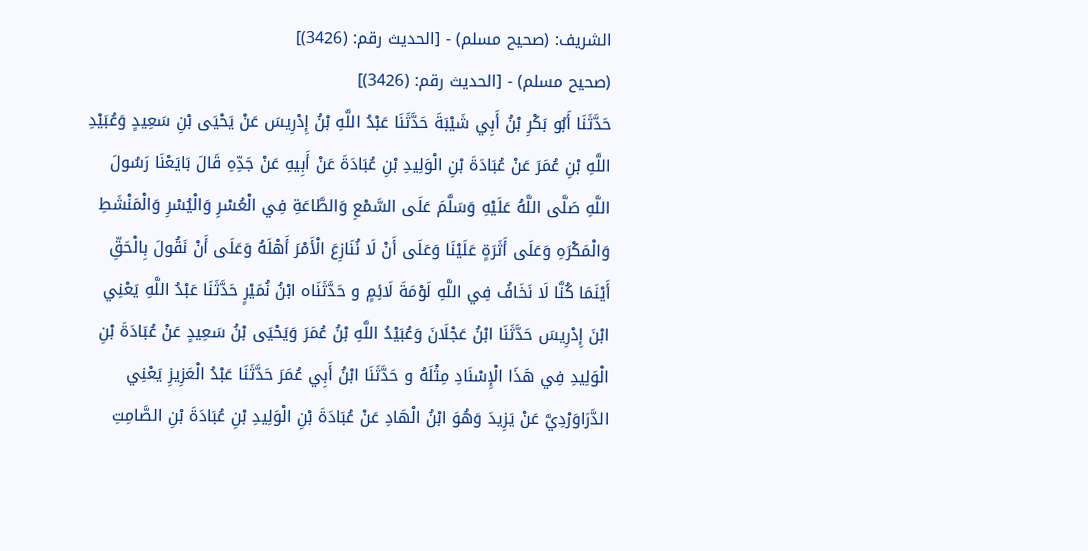الشريف: (صحيح مسلم) - [الحديث رقم: (3426)]
(صحيح مسلم) - [الحديث رقم: (3426)]
حَدَّثَنَا أَبُو بَكْرِ بْنُ أَبِي شَيْبَةَ حَدَّثَنَا عَبْدُ اللَّهِ بْنُ إِدْرِيسَ عَنْ يَحْيَى بْنِ سَعِيدٍ وَعُبَيْدِ اللَّهِ بْنِ عُمَرَ عَنْ عُبَادَةَ بْنِ الْوَلِيدِ بْنِ عُبَادَةَ عَنْ أَبِيهِ عَنْ جَدِّهِ قَالَ بَايَعْنَا رَسُولَ اللَّهِ صَلَّى اللَّهُ عَلَيْهِ وَسَلَّمَ عَلَى السَّمْعِ وَالطَّاعَةِ فِي الْعُسْرِ وَالْيُسْرِ وَالْمَنْشَطِ وَالْمَكْرَهِ وَعَلَى أَثَرَةٍ عَلَيْنَا وَعَلَى أَنْ لَا نُنَازِعَ الْأَمْرَ أَهْلَهُ وَعَلَى أَنْ نَقُولَ بِالْحَقِّ أَيْنَمَا كُنَّا لَا نَخَافُ فِي اللَّهِ لَوْمَةَ لَائِمٍ و حَدَّثَنَاه ابْنُ نُمَيْرٍ حَدَّثَنَا عَبْدُ اللَّهِ يَعْنِي ابْنَ إِدْرِيسَ حَدَّثَنَا ابْنُ عَجْلَانَ وَعُبَيْدُ اللَّهِ بْنُ عُمَرَ وَيَحْيَى بْنُ سَعِيدٍ عَنْ عُبَادَةَ بْنِ الْوَلِيدِ فِي هَذَا الْإِسْنَادِ مِثْلَهُ و حَدَّثَنَا ابْنُ أَبِي عُمَرَ حَدَّثَنَا عَبْدُ الْعَزِيزِ يَعْنِي الدَّرَاوَرْدِيَّ عَنْ يَزِيدَ وَهُوَ ابْنُ الْهَادِ عَنْ عُبَادَةَ بْنِ الْوَلِيدِ بْنِ عُبَادَةَ بْنِ الصَّامِتِ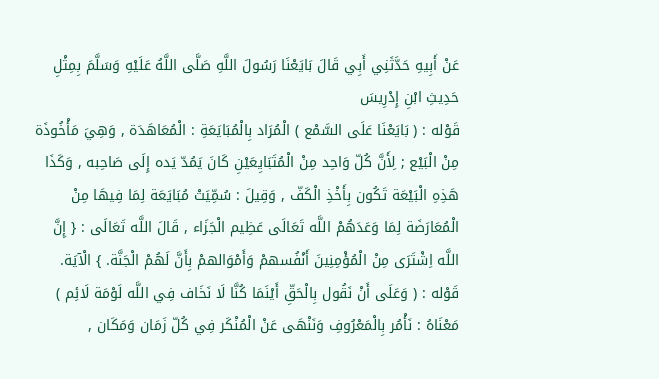عَنْ أَبِيهِ حَدَّثَنِي أَبِي قَالَ بَايَعْنَا رَسُولَ اللَّهِ صَلَّى اللَّهُ عَلَيْهِ وَسَلَّمَ بِمِثْلِ حَدِيثِ ابْنِ إِدْرِيسَ
قَوْله : ( بَايَعْنَا عَلَى السَّمْع ) الْمُرَاد بِالْمُبَايَعَةِ : الْمُعَاهَدَة , وَهِيَ مَأْخُوذَة مِنْ الْبَيْع ; لِأَنَّ كُلّ وَاحِد مِنْ الْمُتَبَايِعَيْنِ كَانَ يَمُدّ يَده إِلَى صَاحِبه , وَكَذَا هَذِهِ الْبَيْعَة تَكُون بِأَخْذِ الْكَفّ , وَقِيلَ : سُمِّيَتْ مُبَايَعَة لِمَا فِيهَا مِنْ الْمُعَارَضَة لِمَا وَعَدَهُمْ اللَّه تَعَالَى عَظِيم الْجَزَاء , قَالَ اللَّه تَعَالَى : { إِنَّ اللَّه اِشْتَرَى مِنْ الْمُؤْمِنِينَ أَنْفُسهمْ وَأَمْوَالهمْ بِأَنَّ لَهُمْ الْجَنَّة. } الْآيَة. قَوْله : ( وَعَلَى أَنْ نَقُول بِالْحَقِّ أَيْنَمَا كُنَّا لَا نَخَاف فِي اللَّه لَوْمَة لَائِم ) مَعْنَاهُ : نَأْمُر بِالْمَعْرُوفِ وَنَنْهَى عَنْ الْمُنْكَر فِي كُلّ زَمَان وَمَكَان ,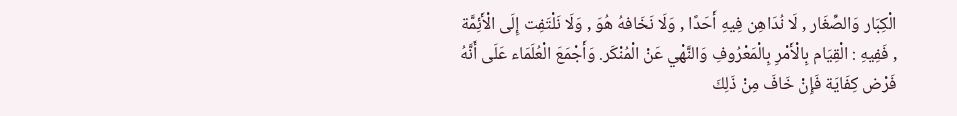الْكِبَار وَالصِّغَار , لَا نُدَاهِن فِيهِ أَحَدًا , وَلَا نَخَافهُ هُوَ , وَلَا نَلْتَفِت إِلَى الْأَئِمَّة , فَفِيهِ : الْقِيَام بِالْأَمْرِ بِالْمَعْرُوفِ وَالنَّهْي عَنْ الْمُنْكَر. وَأَجْمَعَ الْعُلَمَاء عَلَى أَنَّهُ فَرْض كِفَايَة فَإِنْ خَافَ مِنْ ذَلِكَ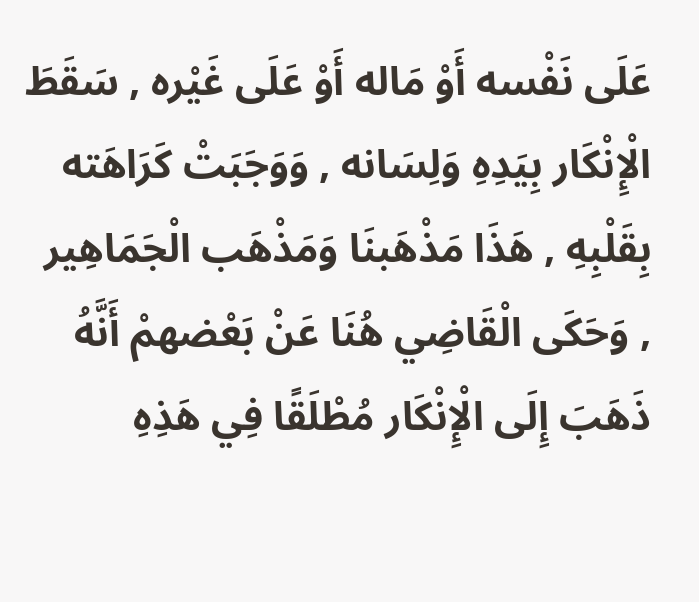عَلَى نَفْسه أَوْ مَاله أَوْ عَلَى غَيْره , سَقَطَ الْإِنْكَار بِيَدِهِ وَلِسَانه , وَوَجَبَتْ كَرَاهَته بِقَلْبِهِ , هَذَا مَذْهَبنَا وَمَذْهَب الْجَمَاهِير , وَحَكَى الْقَاضِي هُنَا عَنْ بَعْضهمْ أَنَّهُ ذَهَبَ إِلَى الْإِنْكَار مُطْلَقًا فِي هَذِهِ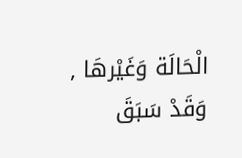الْحَالَة وَغَيْرهَا , وَقَدْ سَبَقَ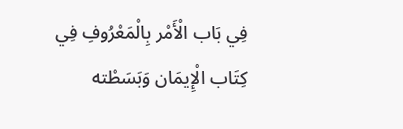فِي بَاب الْأَمْر بِالْمَعْرُوفِ فِي كِتَاب الْإِيمَان وَبَسَطْته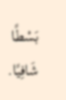بَسْطًا شَافِيًا.